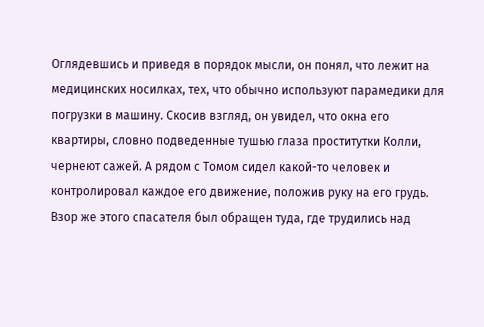Оглядевшись и приведя в порядок мысли, он понял, что лежит на медицинских носилках, тех, что обычно используют парамедики для погрузки в машину. Скосив взгляд, он увидел, что окна его квартиры, словно подведенные тушью глаза проститутки Колли, чернеют сажей. А рядом с Томом сидел какой-то человек и контролировал каждое его движение, положив руку на его грудь. Взор же этого спасателя был обращен туда, где трудились над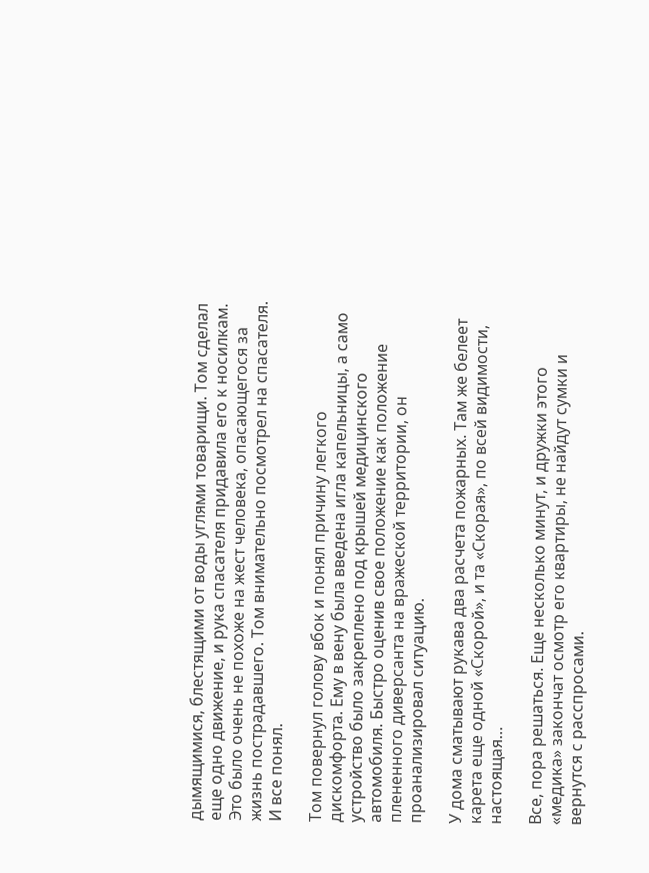дымящимися, блестящими от воды углями товарищи. Том сделал еще одно движение, и рука спасателя придавила его к носилкам. Это было очень не похоже на жест человека, опасающегося за жизнь пострадавшего. Том внимательно посмотрел на спасателя. И все понял.

Том повернул голову вбок и понял причину легкого дискомфорта. Ему в вену была введена игла капельницы, а само устройство было закреплено под крышей медицинского автомобиля. Быстро оценив свое положение как положение плененного диверсанта на вражеской территории, он проанализировал ситуацию.

У дома сматывают рукава два расчета пожарных. Там же белеет карета еще одной «Скорой», и та «Скорая», по всей видимости, настоящая…

Все, пора решаться. Еще несколько минут, и дружки этого «медика» закончат осмотр его квартиры, не найдут сумки и вернутся с расспросами.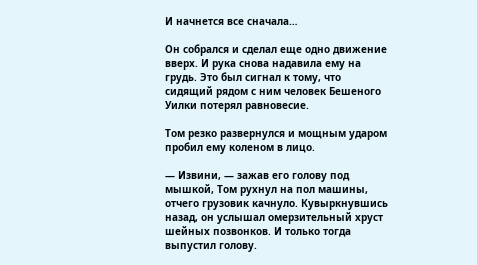И начнется все сначала…

Он собрался и сделал еще одно движение вверх. И рука снова надавила ему на грудь. Это был сигнал к тому, что сидящий рядом с ним человек Бешеного Уилки потерял равновесие.

Том резко развернулся и мощным ударом пробил ему коленом в лицо.

— Извини, — зажав его голову под мышкой, Том рухнул на пол машины, отчего грузовик качнуло. Кувыркнувшись назад, он услышал омерзительный хруст шейных позвонков. И только тогда выпустил голову.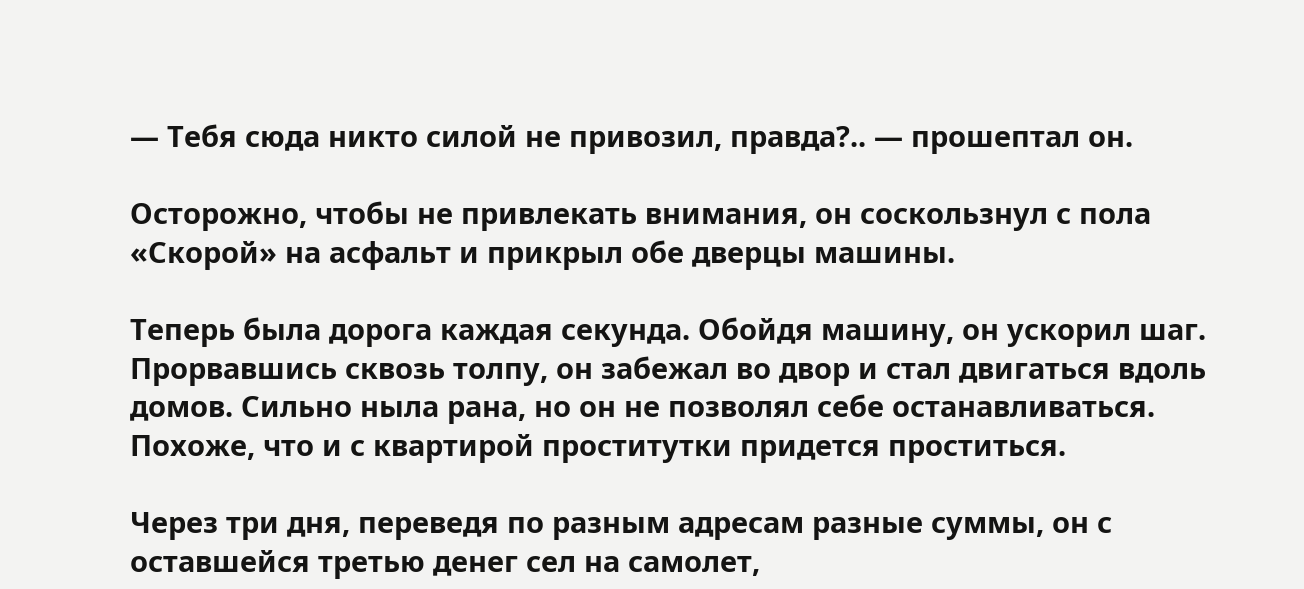— Тебя сюда никто силой не привозил, правда?.. — прошептал он.

Осторожно, чтобы не привлекать внимания, он соскользнул с пола «Скорой» на асфальт и прикрыл обе дверцы машины.

Теперь была дорога каждая секунда. Обойдя машину, он ускорил шаг. Прорвавшись сквозь толпу, он забежал во двор и стал двигаться вдоль домов. Сильно ныла рана, но он не позволял себе останавливаться. Похоже, что и с квартирой проститутки придется проститься.

Через три дня, переведя по разным адресам разные суммы, он с оставшейся третью денег сел на самолет,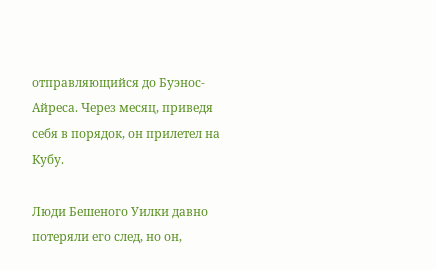отправляющийся до Буэнос-Айреса. Через месяц, приведя себя в порядок, он прилетел на Кубу.

Люди Бешеного Уилки давно потеряли его след, но он,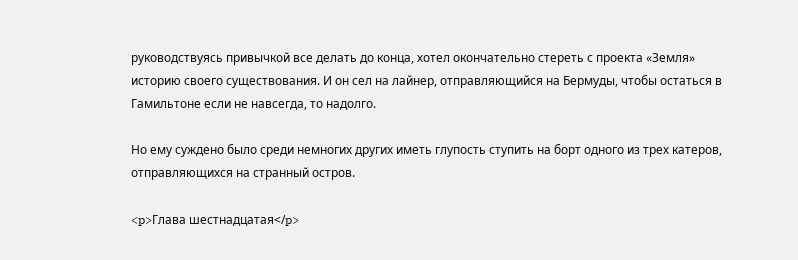руководствуясь привычкой все делать до конца, хотел окончательно стереть с проекта «Земля» историю своего существования. И он сел на лайнер, отправляющийся на Бермуды, чтобы остаться в Гамильтоне если не навсегда, то надолго.

Но ему суждено было среди немногих других иметь глупость ступить на борт одного из трех катеров, отправляющихся на странный остров.

<p>Глава шестнадцатая</p>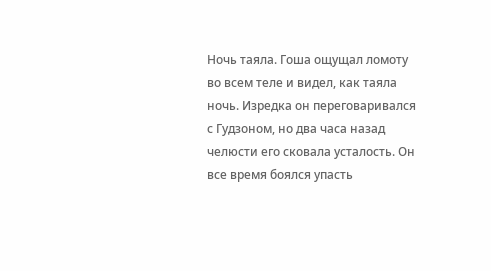Ночь таяла. Гоша ощущал ломоту во всем теле и видел, как таяла ночь. Изредка он переговаривался с Гудзоном, но два часа назад челюсти его сковала усталость. Он все время боялся упасть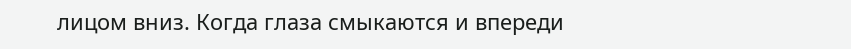лицом вниз. Когда глаза смыкаются и впереди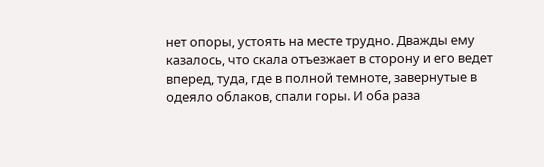нет опоры, устоять на месте трудно. Дважды ему казалось, что скала отъезжает в сторону и его ведет вперед, туда, где в полной темноте, завернутые в одеяло облаков, спали горы. И оба раза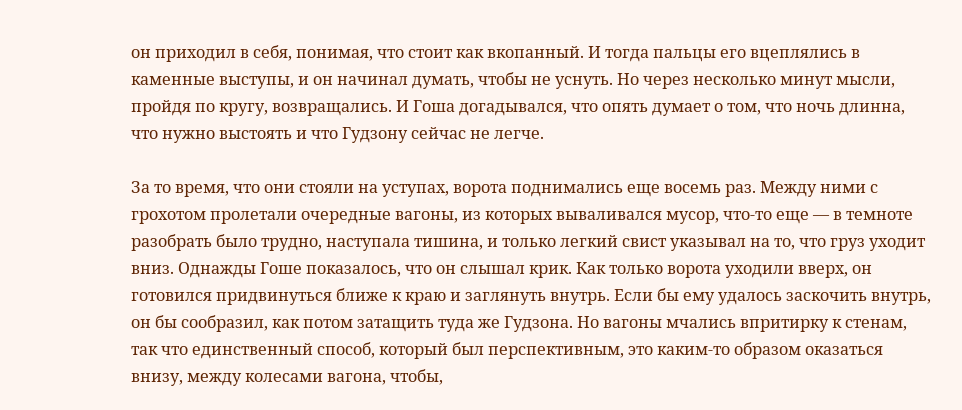он приходил в себя, понимая, что стоит как вкопанный. И тогда пальцы его вцеплялись в каменные выступы, и он начинал думать, чтобы не уснуть. Но через несколько минут мысли, пройдя по кругу, возвращались. И Гоша догадывался, что опять думает о том, что ночь длинна, что нужно выстоять и что Гудзону сейчас не легче.

За то время, что они стояли на уступах, ворота поднимались еще восемь раз. Между ними с грохотом пролетали очередные вагоны, из которых вываливался мусор, что-то еще — в темноте разобрать было трудно, наступала тишина, и только легкий свист указывал на то, что груз уходит вниз. Однажды Гоше показалось, что он слышал крик. Как только ворота уходили вверх, он готовился придвинуться ближе к краю и заглянуть внутрь. Если бы ему удалось заскочить внутрь, он бы сообразил, как потом затащить туда же Гудзона. Но вагоны мчались впритирку к стенам, так что единственный способ, который был перспективным, это каким-то образом оказаться внизу, между колесами вагона, чтобы,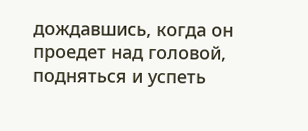дождавшись, когда он проедет над головой, подняться и успеть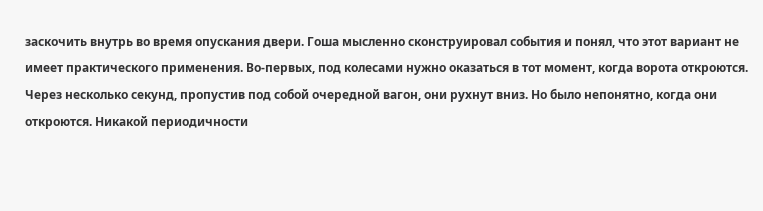заскочить внутрь во время опускания двери. Гоша мысленно сконструировал события и понял, что этот вариант не имеет практического применения. Во-первых, под колесами нужно оказаться в тот момент, когда ворота откроются. Через несколько секунд, пропустив под собой очередной вагон, они рухнут вниз. Но было непонятно, когда они откроются. Никакой периодичности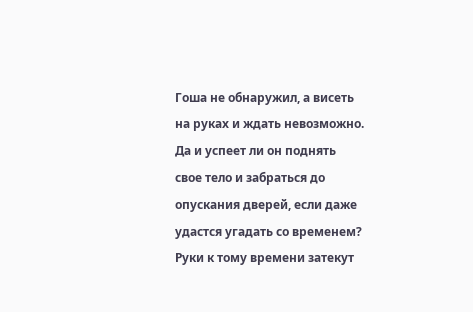Гоша не обнаружил, а висеть на руках и ждать невозможно. Да и успеет ли он поднять свое тело и забраться до опускания дверей, если даже удастся угадать со временем? Руки к тому времени затекут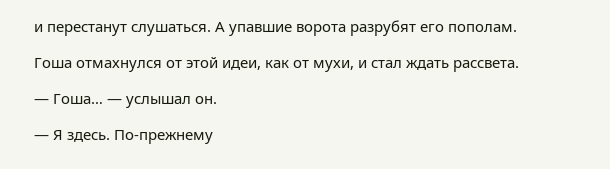и перестанут слушаться. А упавшие ворота разрубят его пополам.

Гоша отмахнулся от этой идеи, как от мухи, и стал ждать рассвета.

— Гоша… — услышал он.

— Я здесь. По-прежнему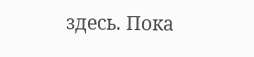здесь. Пока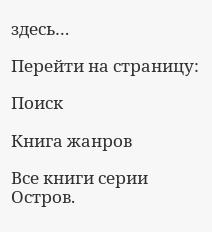здесь…

Перейти на страницу:

Поиск

Книга жанров

Все книги серии Остров.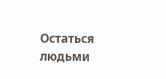Остаться людьми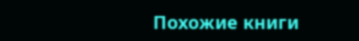Похожие книги